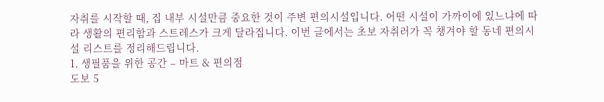자취를 시작할 때, 집 내부 시설만큼 중요한 것이 주변 편의시설입니다. 어떤 시설이 가까이에 있느냐에 따라 생활의 편리함과 스트레스가 크게 달라집니다. 이번 글에서는 초보 자취러가 꼭 챙겨야 할 동네 편의시설 리스트를 정리해드립니다.
1. 생필품을 위한 공간 – 마트 & 편의점
도보 5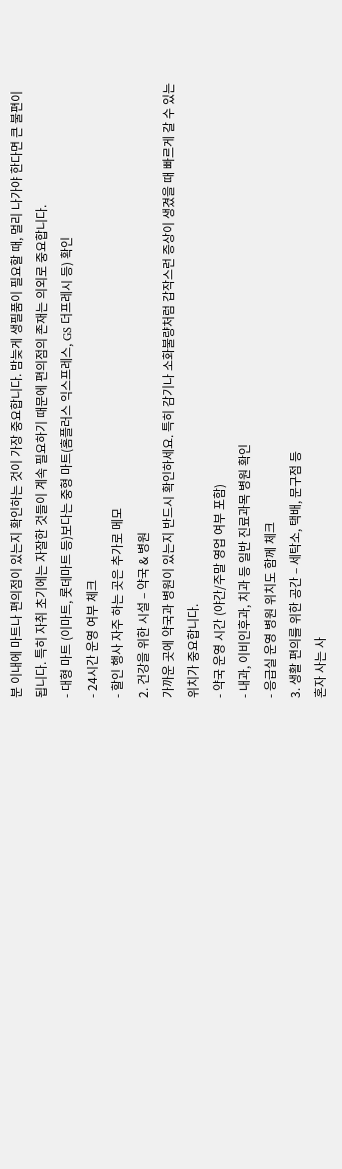분 이내에 마트나 편의점이 있는지 확인하는 것이 가장 중요합니다. 밤늦게 생필품이 필요할 때, 멀리 나가야 한다면 큰 불편이 됩니다. 특히 자취 초기에는 자잘한 것들이 계속 필요하기 때문에 편의점의 존재는 의외로 중요합니다.
- 대형 마트 (이마트, 롯데마트 등)보다는 중형 마트(홈플러스 익스프레스, GS 더프레시 등) 확인
- 24시간 운영 여부 체크
- 할인 행사 자주 하는 곳은 추가로 메모
2. 건강을 위한 시설 – 약국 & 병원
가까운 곳에 약국과 병원이 있는지 반드시 확인하세요. 특히 감기나 소화불량처럼 갑작스런 증상이 생겼을 때 빠르게 갈 수 있는 위치가 중요합니다.
- 약국 운영 시간 (야간/주말 영업 여부 포함)
- 내과, 이비인후과, 치과 등 일반 진료과목 병원 확인
- 응급실 운영 병원 위치도 함께 체크
3. 생활 편의를 위한 공간 – 세탁소, 택배, 문구점 등
혼자 사는 사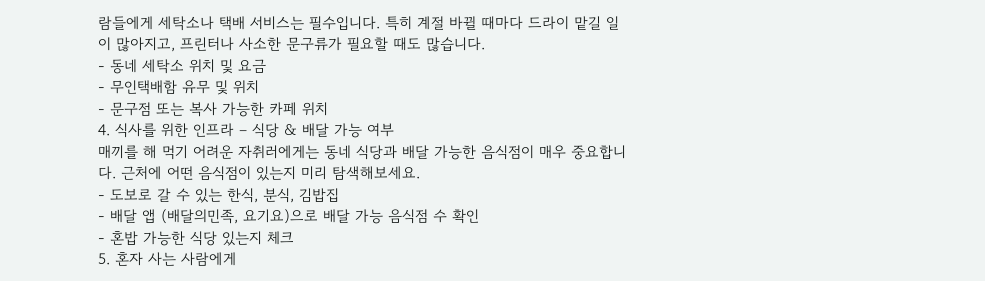람들에게 세탁소나 택배 서비스는 필수입니다. 특히 계절 바뀔 때마다 드라이 맡길 일이 많아지고, 프린터나 사소한 문구류가 필요할 때도 많습니다.
- 동네 세탁소 위치 및 요금
- 무인택배함 유무 및 위치
- 문구점 또는 복사 가능한 카페 위치
4. 식사를 위한 인프라 – 식당 & 배달 가능 여부
매끼를 해 먹기 어려운 자취러에게는 동네 식당과 배달 가능한 음식점이 매우 중요합니다. 근처에 어떤 음식점이 있는지 미리 탐색해보세요.
- 도보로 갈 수 있는 한식, 분식, 김밥집
- 배달 앱 (배달의민족, 요기요)으로 배달 가능 음식점 수 확인
- 혼밥 가능한 식당 있는지 체크
5. 혼자 사는 사람에게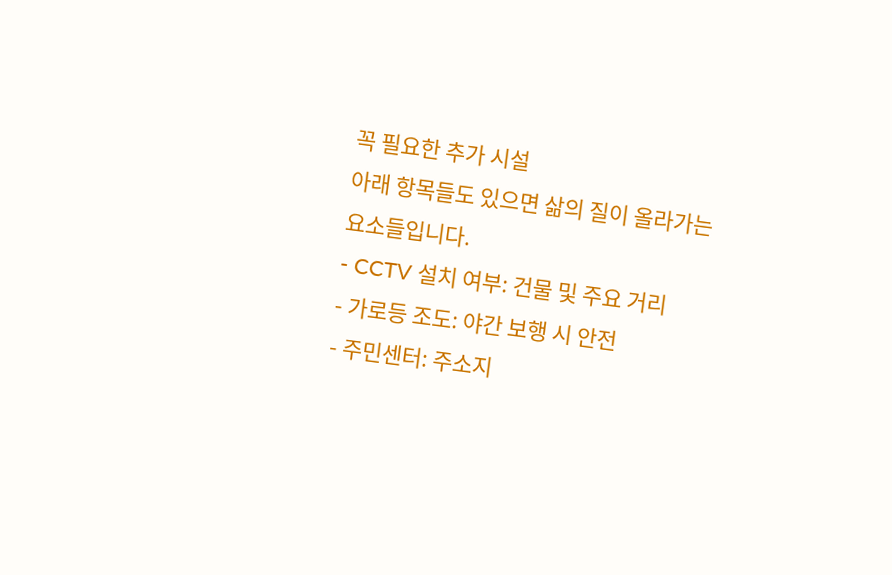꼭 필요한 추가 시설
아래 항목들도 있으면 삶의 질이 올라가는 요소들입니다.
- CCTV 설치 여부: 건물 및 주요 거리
- 가로등 조도: 야간 보행 시 안전
- 주민센터: 주소지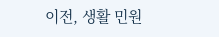이전, 생활 민원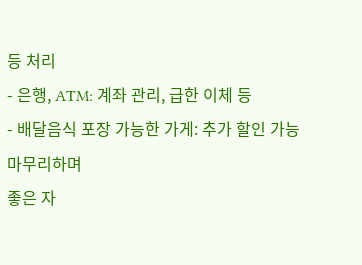등 처리
- 은행, ATM: 계좌 관리, 급한 이체 등
- 배달음식 포장 가능한 가게: 추가 할인 가능
마무리하며
좋은 자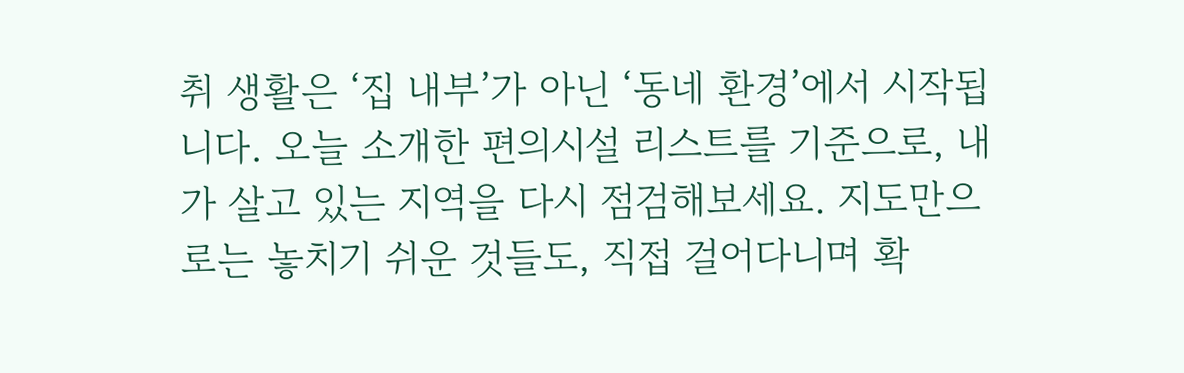취 생활은 ‘집 내부’가 아닌 ‘동네 환경’에서 시작됩니다. 오늘 소개한 편의시설 리스트를 기준으로, 내가 살고 있는 지역을 다시 점검해보세요. 지도만으로는 놓치기 쉬운 것들도, 직접 걸어다니며 확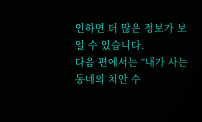인하면 더 많은 정보가 보일 수 있습니다.
다음 편에서는 “내가 사는 동네의 치안 수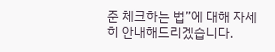준 체크하는 법”에 대해 자세히 안내해드리겠습니다.